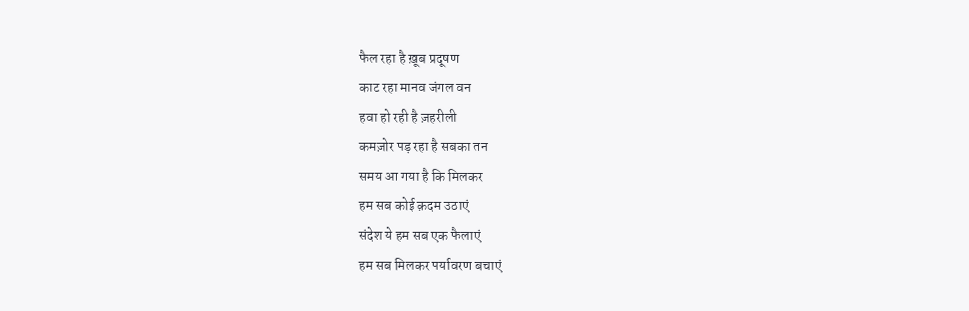फैल रहा है ख़ूब प्रदूषण
काट रहा मानव जंगल वन
हवा हो रही है ज़हरीली
कमज़ोर पड़ रहा है सबका तन
समय आ गया है कि मिलकर
हम सब कोई क़दम उठाएं
संदेश ये हम सब एक फैलाएं
हम सब मिलकर पर्यावरण बचाएं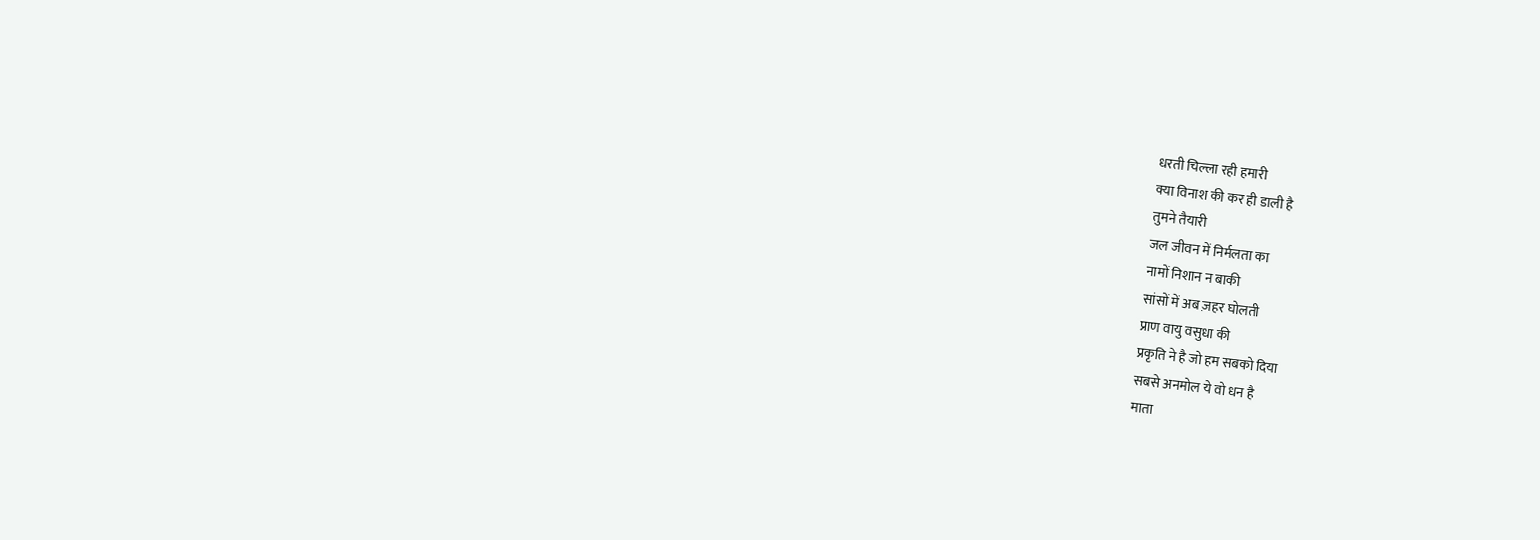धरती चिल्ला रही हमारी
क्या विनाश की कर ही डाली है
तुमने तैयारी
जल जीवन में निर्मलता का
नामों निशान न बाकी
सांसों में अब ज़हर घोलती
प्राण वायु वसुधा की
प्रकृति ने है जो हम सबको दिया
सबसे अनमोल ये वो धन है
माता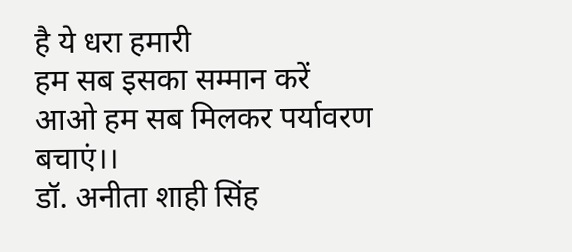है ये धरा हमारी
हम सब इसका सम्मान करें
आओ हम सब मिलकर पर्यावरण बचाएं।।
डॉ. अनीता शाही सिंह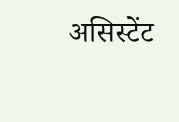असिस्टेंट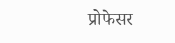प्रोफेसर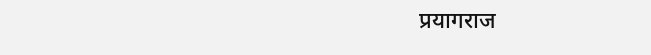प्रयागराज